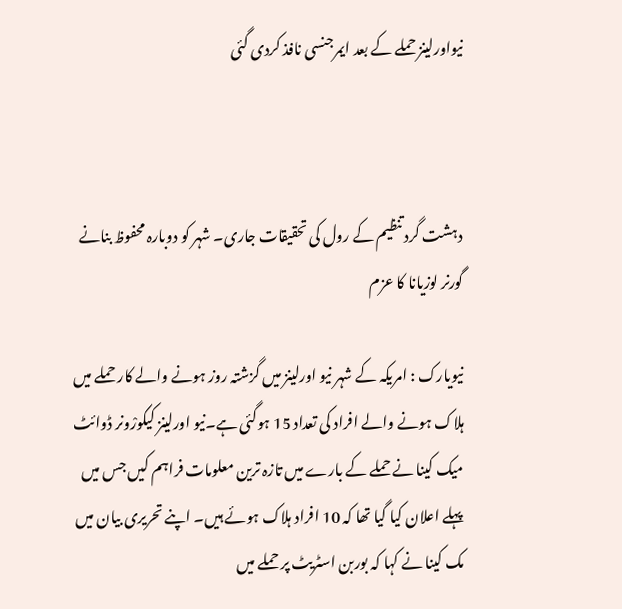نیواورلینز حملے کے بعد ایمرجنسی نافذ کردی گئی



دہشت گرد تنظیم کے رول کی تحقیقات جاری۔ شہر کو دوبارہ محفوظ بنانے گورنر لوزیانا کا عزم

نیویارک : امریکہ کے شہر نیو اورلینز میں گزشتہ روز ہونے والے کار حملے میں ہلاک ہونے والے افراد کی تعداد 15 ہوگئی ہے۔نیو اورلینز کیکورْونر ڈوائٹ میک کینا نے حملے کے بارے میں تازہ ترین معلومات فراہم کیں جس میں پہلے اعلان کیا گیا تھا کہ 10 افراد ہلاک ہوئے ہیں۔ اپنے تحریری بیان میں مک کینا نے کہا کہ بوربن اسٹریٹ پر حملے میں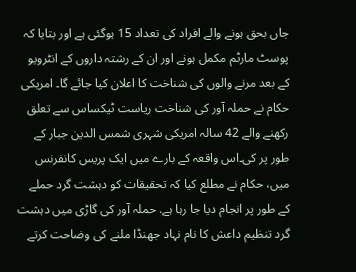جاں بحق ہونے والے افراد کی تعداد 15 ہوگئی ہے اور بتایا کہ پوسٹ مارٹم مکمل ہونے اور ان کے رشتہ داروں کے انٹرویو کے بعد مرنے والوں کی شناخت کا اعلان کیا جائے گا۔ امریکی حکام نے حملہ آور کی شناخت ریاست ٹیکساس سے تعلق رکھنے والے 42 سالہ امریکی شہری شمس الدین جبار کے طور پر کی۔اس واقعہ کے بارے میں ایک پریس کانفرنس میں، حکام نے مطلع کیا کہ تحقیقات کو دہشت گرد حملے کے طور پر انجام دیا جا رہا ہے. حملہ آور کی گاڑی میں دہشت گرد تنظیم داعش کا نام نہاد جھنڈا ملنے کی وضاحت کرتے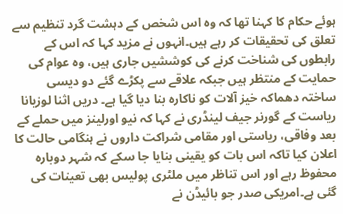ہوئے حکام کا کہنا تھا کہ وہ اس شخص کے دہشت گرد تنظیم سے تعلق کی تحقیقات کر رہے ہیں۔انہوں نے مزید کہا کہ اس کے رابطوں کی شناخت کرنے کی کوششیں جاری ہیں، وہ عوام کی حمایت کے منتظر ہیں جبکہ علاقے سے پکڑے گئے دو دیسی ساختہ دھماکہ خیز آلات کو ناکارہ بنا دیا گیا ہے۔ دریں اثنا لوزیانا ریاست کے گورنر جیف لینڈری نے کہا کہ نیو اورلینز میں حملے کے بعد وفاقی، ریاستی اور مقامی شراکت داروں نے ہنگامی حالت کا اعلان کیا تاکہ اس بات کو یقینی بنایا جا سکے کہ شہر دوبارہ محفوظ رہے اور اس تناظر میں ملٹری پولیس بھی تعینات کی گئی ہے۔امریکی صدر جو بائیڈن نے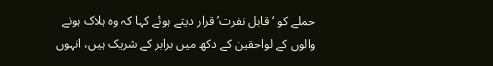حملے کو ‘قابل نفرت’ قرار دیتے ہوئے کہا کہ وہ ہلاک ہونے والوں کے لواحقین کے دکھ میں برابر کے شریک ہیں، انہوں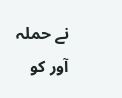نے حملہ آور کو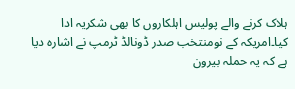ہلاک کرنے والے پولیس اہلکاروں کا بھی شکریہ ادا کیا۔امریکہ کے نومنتخب صدر ڈونالڈ ٹرمپ نے اشارہ دیا ہے کہ یہ حملہ بیرون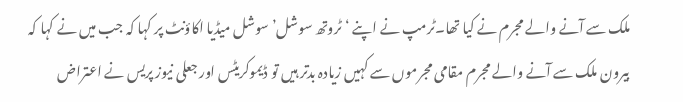ملک سے آنے والے مجرم نے کیا تھا۔ٹرمپ نے اپنے ‘ٹروتھ سوشل’ سوشل میڈیا اکاؤنٹ پر کہا کہ جب میں نے کہا کہ بیرون ملک سے آنے والے مجرم مقامی مجرموں سے کہیں زیادہ بدتر ہیں تو ڈیموکریٹس اور جعلی نیوز پریس نے اعتراض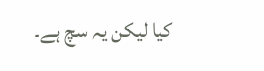کیا لیکن یہ سچ ہے۔